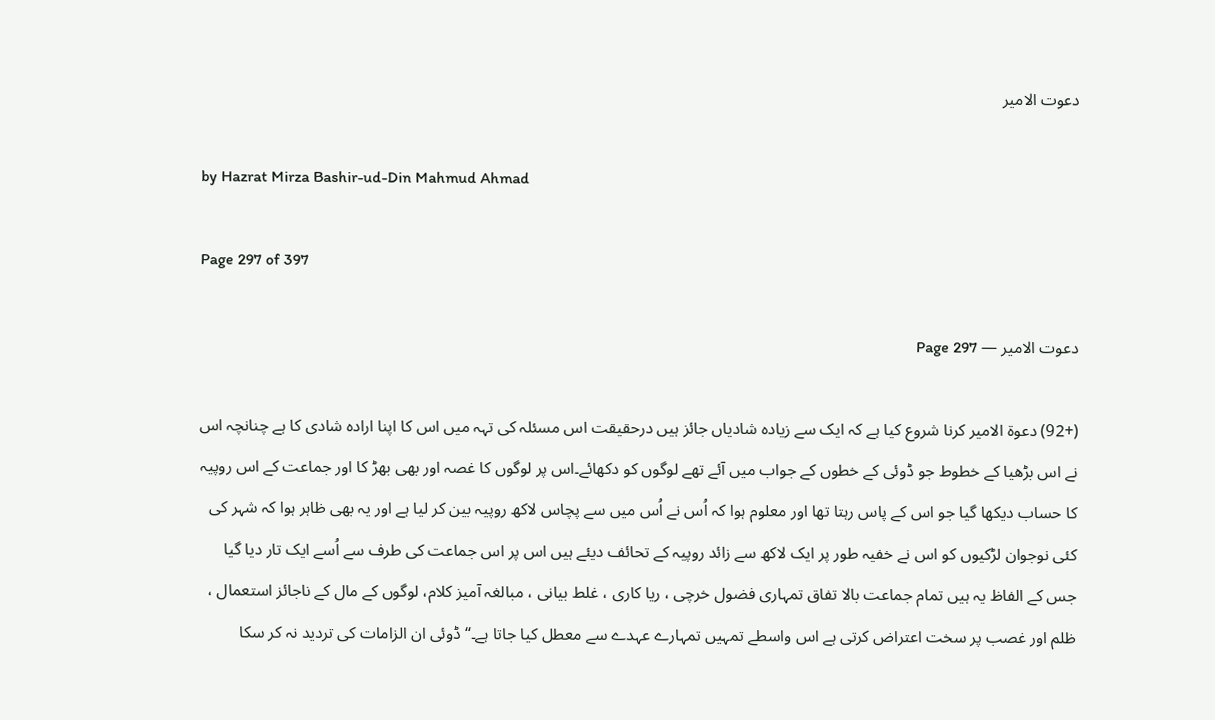دعوت الامیر

by Hazrat Mirza Bashir-ud-Din Mahmud Ahmad

Page 297 of 397

دعوت الامیر — Page 297

(+92) دعوة الامير کرنا شروع کیا ہے کہ ایک سے زیادہ شادیاں جائز ہیں درحقیقت اس مسئلہ کی تہہ میں اس کا اپنا ارادہ شادی کا ہے چنانچہ اس نے اس بڑھیا کے خطوط جو ڈوئی کے خطوں کے جواب میں آئے تھے لوگوں کو دکھائے۔اس پر لوگوں کا غصہ اور بھی بھڑ کا اور جماعت کے اس روپیہ کا حساب دیکھا گیا جو اس کے پاس رہتا تھا اور معلوم ہوا کہ اُس نے اُس میں سے پچاس لاکھ روپیہ بین کر لیا ہے اور یہ بھی ظاہر ہوا کہ شہر کی کئی نوجوان لڑکیوں کو اس نے خفیہ طور پر ایک لاکھ سے زائد روپیہ کے تحائف دیئے ہیں اس پر اس جماعت کی طرف سے اُسے ایک تار دیا گیا جس کے الفاظ یہ ہیں تمام جماعت بالا تفاق تمہاری فضول خرچی ، ریا کاری ، غلط بیانی ، مبالغہ آمیز کلام، لوگوں کے مال کے ناجائز استعمال ، ظلم اور غصب پر سخت اعتراض کرتی ہے اس واسطے تمہیں تمہارے عہدے سے معطل کیا جاتا ہے۔“ ڈوئی ان الزامات کی تردید نہ کر سکا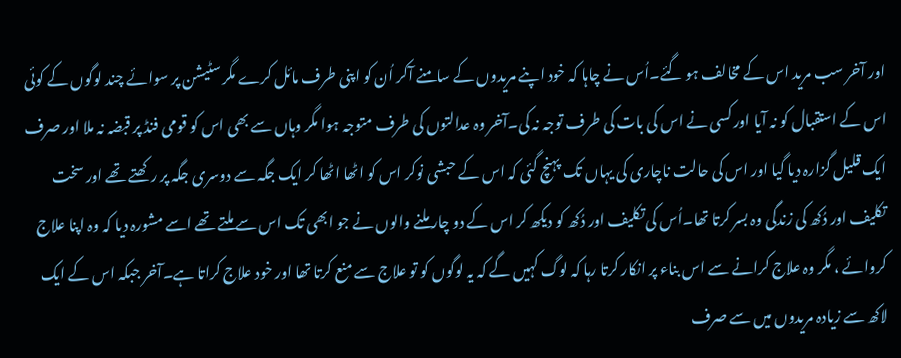اور آخر سب مرید اس کے مخالف ہو گئے۔اُس نے چاہا کہ خود اپنے مریدوں کے سامنے آکر اُن کو اپنی طرف مائل کرے مگر سٹیشن پر سوائے چند لوگوں کے کوئی اس کے استقبال کو نہ آیا اور کسی نے اس کی بات کی طرف توجہ نہ کی۔آخر وہ عدالتوں کی طرف متوجہ ہوا مگر وہاں سے بھی اس کو قومی فنڈ پر قبضہ نہ ملا اور صرف ایک قلیل گزارہ دیا گیا اور اس کی حالت ناچاری کی یہاں تک پہنچ گئی کہ اس کے حبشی نوکر اس کو اٹھا اٹھا کر ایک جگہ سے دوسری جگہ پر رکھتے تھے اور سخت تکلیف اور دُکھ کی زندگی وہ بسر کرتا تھا۔اُس کی تکلیف اور دُکھ کو دیکھ کر اس کے دو چار ملنے والوں نے جو ابھی تک اس سے ملتے تھے اسے مشورہ دیا کہ وہ اپنا علاج کروائے ، مگر وہ علاج کرانے سے اس بناء پر انکار کرتا رہا کہ لوگ کہیں گے کہ یہ لوگوں کو تو علاج سے منع کرتا تھا اور خود علاج کراتا ہے۔آخر جبکہ اس کے ایک لاکھ سے زیادہ مریدوں میں سے صرف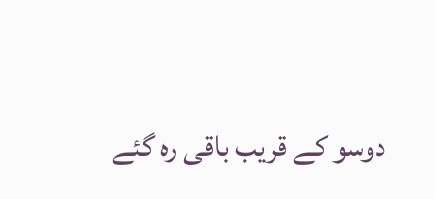دوسو کے قریب باقی رہ گئے